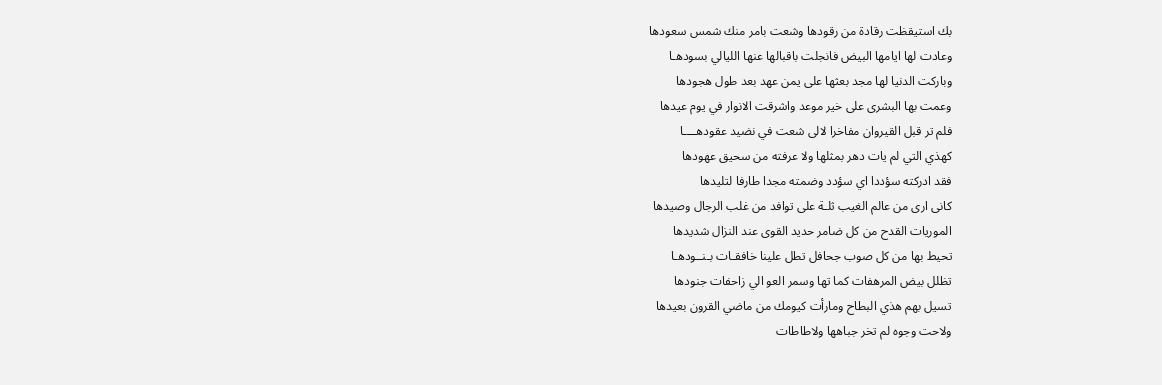بك استيقظت رقادة من رقودها وشعت بامر منك شمس سعودها
وعادت لها ايامها البيض فانجلت باقبالها عنها الليالي بسودهـا
وباركت الدنيا لها مجد بعثها على يمن عهد بعد طول هجودها
وعمت بها البشرى على خير موعد واشرقت الانوار في يوم عيدها
فلم تر قبل القيروان مفاخرا لالى شعت في نضيد عقودهــــا
كهذي التي لم يات دهر بمثلها ولا عرفته من سحيق عهودها
فقد ادركته سؤددا اي سؤدد وضمته مجدا طارفا لتليدها
کانی ارى من عالم الغيب ثلـة على توافد من غلب الرجال وصيدها
الموريات القدح من كل ضامر حديد القوى عند النزال شديدها
تحيط بها من كل صوب جحافل تطل علينا خافقـات بـنــودهـا
تظلل بيض المرهفات كما تها وسمر العو الي زاحفات جنودها
تسيل بهم هذي البطاح ومارأت كيومك من ماضي القرون بعيدها
ولاحت وجوه لم تخر جباهها ولاطاطات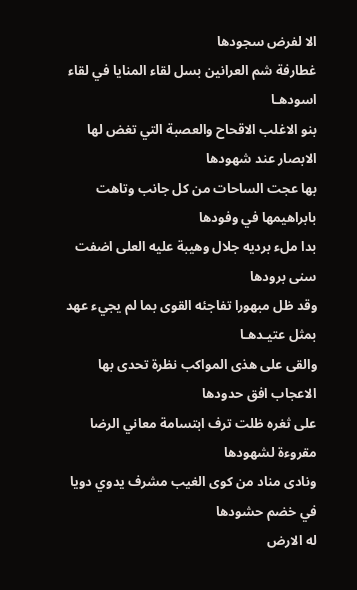الا لفرض سجودها
غطارفة شم العرانين بسل لقاء المنايا في لقاء اسودهـا
بنو الاغلب الاقحاح والعصبة التي تغض لها الابصار عند شهودها
بها عجت الساحات من كل جانب وتاهت بابراهيمها في وفودها
بدا ملء برديه جلال وهيبة عليه العلى اضفت سنی برودها
وقد ظل مبهورا تفاجئه القوى بما لم يجيء عهد بمثل عتيـدهـا
والقى على هذى المواكب نظرة تحدى بها الاعجاب افق حدودها
على ثغره ظلت ترف ابتسامة معاني الرضا مقروءة لشهودها
ونادى مناد من كوى الغيب مشرف يدوي دويا في خضم حشودها
له الارض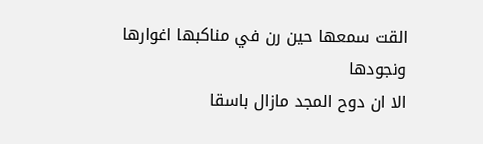القت سمعها حين رن في مناكبها اغوارها ونجودها
الا ان دوح المجد مازال باسقا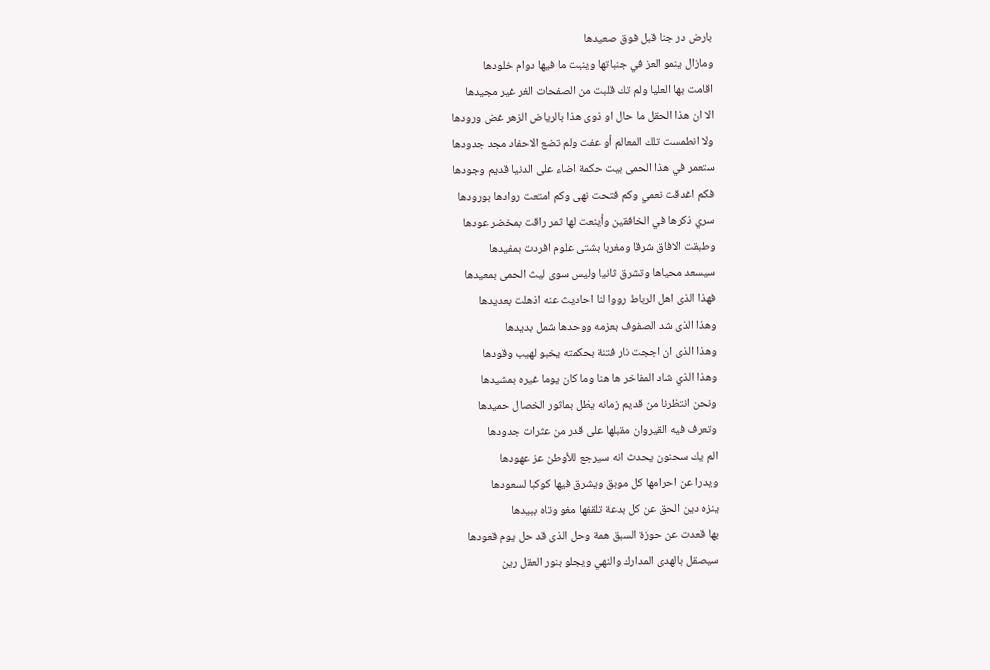بارض در جنا قبل فوق صعيدها
ومازال ينمو العز في جنباتها وينبت ما فيها دوام خلودها
اقامت بها العليا ولم تك قلبت من الصفحات الغر غير مجيدها
الا ان هذا الحقل ما حال او ذوى هذا بالرياض الزهر غض ورودها
ولا انطمست تلك المعالم أو عفت ولم تضع الاحفاد مجد جدودها
ستعمر في هذا الحمى بيت حكمة اضاء على الدنيا قديم وجودها
فكم اغدقت نعمي وكم فتحت نهى وكم امتعت روادها بورودها
سري ذكرها في الخافقين وأينعت لها ثمر راقت بمخضر عودها
وطبقت الافاق شرقا ومغربا بشتى علوم افردت بمفيدها
سيسعد محياها وتشرق ثانيا وليس سوى ليث الحمى بمعيدها
فهذا الذى اهل الرباط رووا لنا احاديث عنه اذهلت بعديدها
وهذا الذى شد الصفوف بعزمه ووحدها شمل بديدها
وهذا الذى ان اججت نار فتنة بحكمته يخبو لهيب وقودها
وهذا الذي شاد المفاخر ها هنا وما كان يوما غيره بمشيدها
ونحن انتظرنا من قديم زمانه يظل بماثور الخصال حميدها
وتعرف فيه القيروان مقبلها على قدر من عثرات جدودها
الم يك سحنون يحدث انه سيرجع للأوطن عز عهودها
ويدرا عن احرامها كل موبق ويشرق فيها كوكبا لسعودها
ينزه دين الحق عن كل بدعة تلقفها مغو وتاه ببيدها
بها قعدت عن حوزة السبق همة وحل الذى قد حل يوم قعودها
سيصقل بالهدى المدارك والنهي ويجلو بنور العقل رين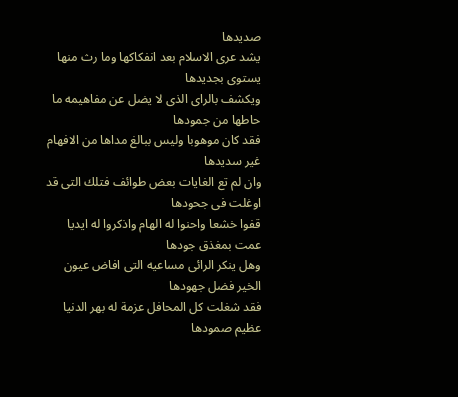صديدها
يشد عرى الاسلام بعد انفكاكها وما رث منها يستوى بجديدها
ويكشف بالراى الذى لا يضل عن مفاهيمه ما حاطها من جمودها
فقد كان موهوبا وليس ببالغ مداها من الافهام غير سديدها
وان لم تع الغايات بعض طوائف فتلك التى قد اوغلت فى جحودها
قفوا خشعا واحنوا له الهام واذكروا له ايديا عمت بمغذق جودها
وهل ينكر الرائى مساعيه التى افاض عيون الخير فضل جهودها
فقد شغلت كل المحافل عزمة له بهر الدنيا عظيم صمودها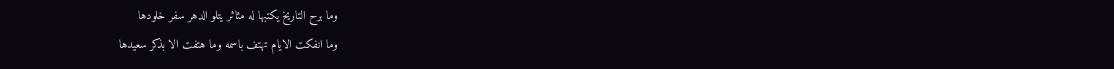وما برح التاريخ يكتبها له مثاثر يتلو الدهر سفر خلودها
وما انفكت الايام تهتف باسمه وما هتفت الا بذكر سعيدها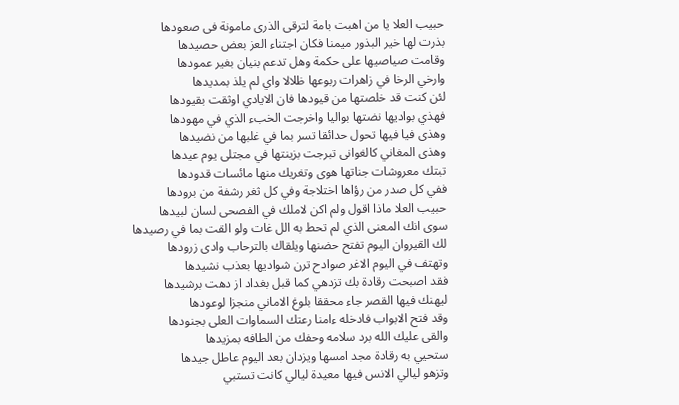حبيب العلا يا من اهبت بامة لترقى الذرى مامونة فى صعودها
بذرت لها خير البذور ميمنا فكان اجتناء العز بعض حصيدها
وقامت صياصيها على حكمة وهل تدعم بنيان بغیر عمودها
وارخي الرخا في زاهرات ربوعها ظلالا واي لم يلذ بمديدها
لئن كنت قد خلصتها من قيودها فان الايادي اوثقت بقيودها
فهذي بواديها نضتها بواليا واخرجت الخبء الذي في مهودها
وهذى فيا فيها تحول حدائقا تسر بما في غلبها من نضيدها
وهذى المغاني كالغوانی تبرجت بزينتها في مجتلى يوم عيدها
تبتك معروشات جناتها هوى وتغريك منها مائسات قدودها
ففي كل صدر من رؤاها اختلاجة وفي كل ثغر رشفة من برودها
حبيب العلا ماذا اقول ولم اكن لاملك في الفصحى لسان لبيدها
سوى انك المعنى الذي لم تحط به الل غات ولو القت بما في رصيدها
لك القيروان اليوم تفتح حضنها ويلقاك بالترحاب وادی زرودها
وتهتف في اليوم الاغر صوادح ترن شواديها بعذب نشيدها
فقد اصبحت رقادة بك تزدهي كما قبل بغداد از دهت برشیدها
ليهنك فيها القصر جاء محققا بلوغ الاماني منجزا لوعودها
وقد فتح الابواب فادخله ءامنا رعتك السماوات العلى بجنودها
والقى عليك الله برد سلامه وحفك من الطافه بمزيدها
ستحيي به رقادة مجد امسها ويزدان بعد اليوم عاطل جيدها
وتزهو ليالي الانس فيها معيدة ليالي كانت تستبي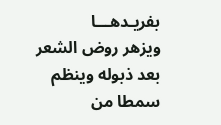بفريـدهـــا
ويزهر روض الشعر بعد ذبوله وينظم سمطا من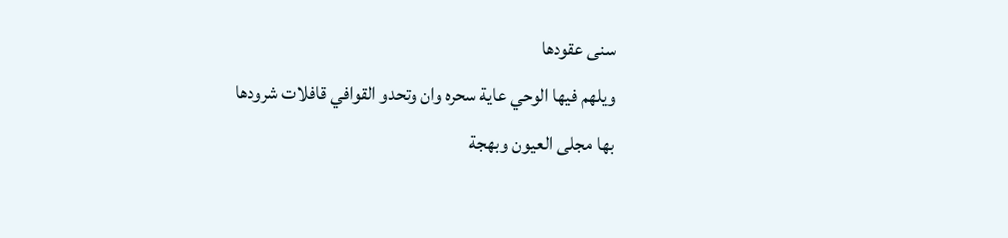سنى عقودها
ويلهم فيها الوحي عاية سحره وان وتحدو القوافي قافلات شرودها
بها مجلى العيون وبهجة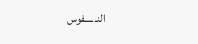النـ ــــفوس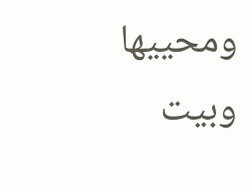ومحييها وبيت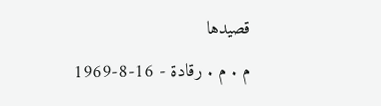قصيدها
م . م . رقادة - 16-8-1969